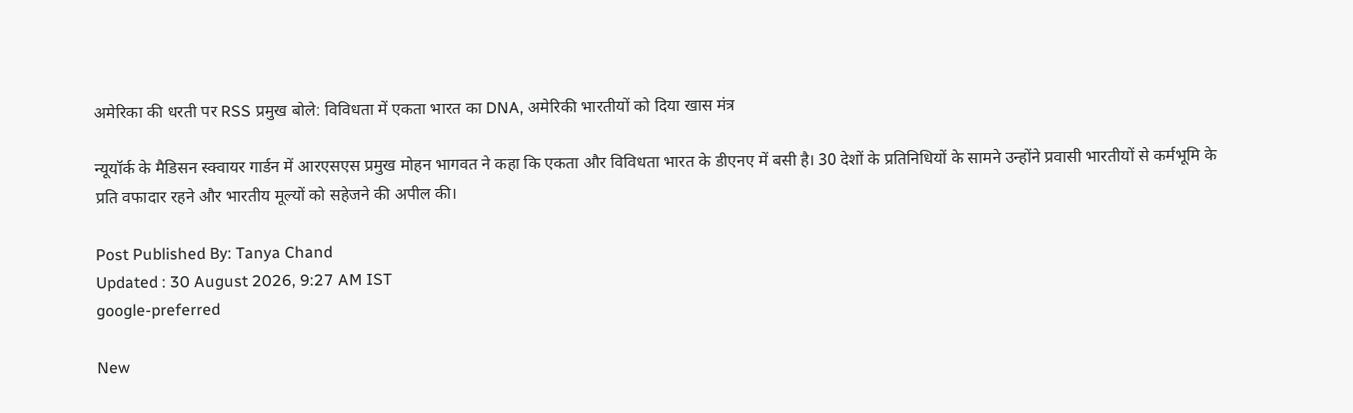अमेरिका की धरती पर RSS प्रमुख बोले: विविधता में एकता भारत का DNA, अमेरिकी भारतीयों को दिया खास मंत्र

न्यूयॉर्क के मैडिसन स्क्वायर गार्डन में आरएसएस प्रमुख मोहन भागवत ने कहा कि एकता और विविधता भारत के डीएनए में बसी है। 30 देशों के प्रतिनिधियों के सामने उन्होंने प्रवासी भारतीयों से कर्मभूमि के प्रति वफादार रहने और भारतीय मूल्यों को सहेजने की अपील की।

Post Published By: Tanya Chand
Updated : 30 August 2026, 9:27 AM IST
google-preferred

New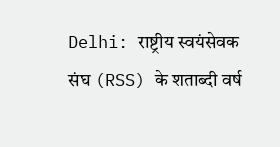Delhi: राष्ट्रीय स्वयंसेवक संघ (RSS) के शताब्दी वर्ष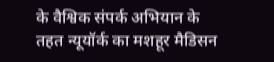के वैश्विक संपर्क अभियान के तहत न्यूयॉर्क का मशहूर मैडिसन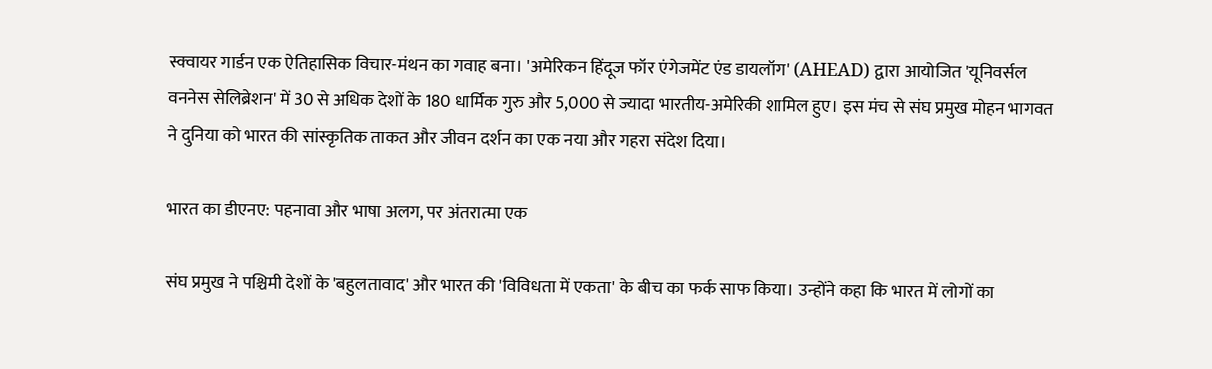स्क्वायर गार्डन एक ऐतिहासिक विचार-मंथन का गवाह बना। 'अमेरिकन हिंदूज फॉर एंगेजमेंट एंड डायलॉग' (AHEAD) द्वारा आयोजित 'यूनिवर्सल वननेस सेलिब्रेशन' में 30 से अधिक देशों के 180 धार्मिक गुरु और 5,000 से ज्यादा भारतीय-अमेरिकी शामिल हुए। इस मंच से संघ प्रमुख मोहन भागवत ने दुनिया को भारत की सांस्कृतिक ताकत और जीवन दर्शन का एक नया और गहरा संदेश दिया।

भारत का डीएनए: पहनावा और भाषा अलग, पर अंतरात्मा एक

संघ प्रमुख ने पश्चिमी देशों के 'बहुलतावाद' और भारत की 'विविधता में एकता' के बीच का फर्क साफ किया। उन्होंने कहा कि भारत में लोगों का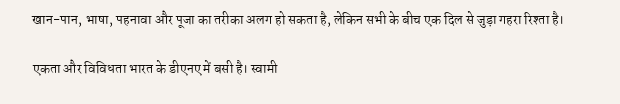खान-पान, भाषा, पहनावा और पूजा का तरीका अलग हो सकता है, लेकिन सभी के बीच एक दिल से जुड़ा गहरा रिश्ता है।

एकता और विविधता भारत के डीएनए में बसी है। स्वामी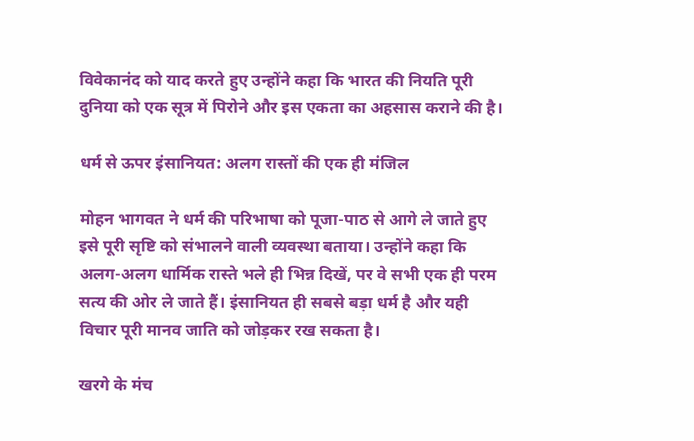विवेकानंद को याद करते हुए उन्होंने कहा कि भारत की नियति पूरी दुनिया को एक सूत्र में पिरोने और इस एकता का अहसास कराने की है।

धर्म से ऊपर इंसानियत: अलग रास्तों की एक ही मंजिल

मोहन भागवत ने धर्म की परिभाषा को पूजा-पाठ से आगे ले जाते हुए इसे पूरी सृष्टि को संभालने वाली व्यवस्था बताया। उन्होंने कहा कि अलग-अलग धार्मिक रास्ते भले ही भिन्न दिखें, पर वे सभी एक ही परम सत्य की ओर ले जाते हैं। इंसानियत ही सबसे बड़ा धर्म है और यही विचार पूरी मानव जाति को जोड़कर रख सकता है।

खरगे के मंच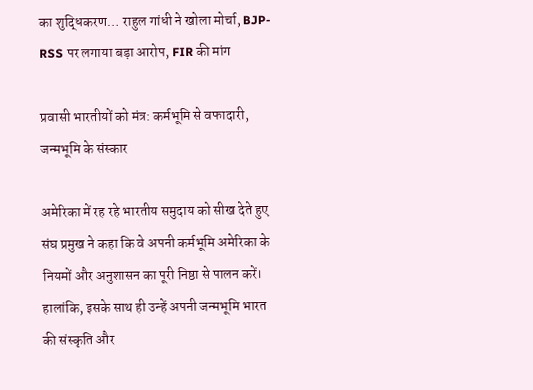का शुद्धिकरण… राहुल गांधी ने खोला मोर्चा, BJP-RSS पर लगाया बड़ा आरोप, FIR की मांग

प्रवासी भारतीयों को मंत्र: कर्मभूमि से वफादारी, जन्मभूमि के संस्कार

अमेरिका में रह रहे भारतीय समुदाय को सीख देते हुए संघ प्रमुख ने कहा कि वे अपनी कर्मभूमि अमेरिका के नियमों और अनुशासन का पूरी निष्ठा से पालन करें। हालांकि, इसके साथ ही उन्हें अपनी जन्मभूमि भारत की संस्कृति और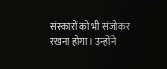संस्कारों को भी संजोकर रखना होगा। उन्होंने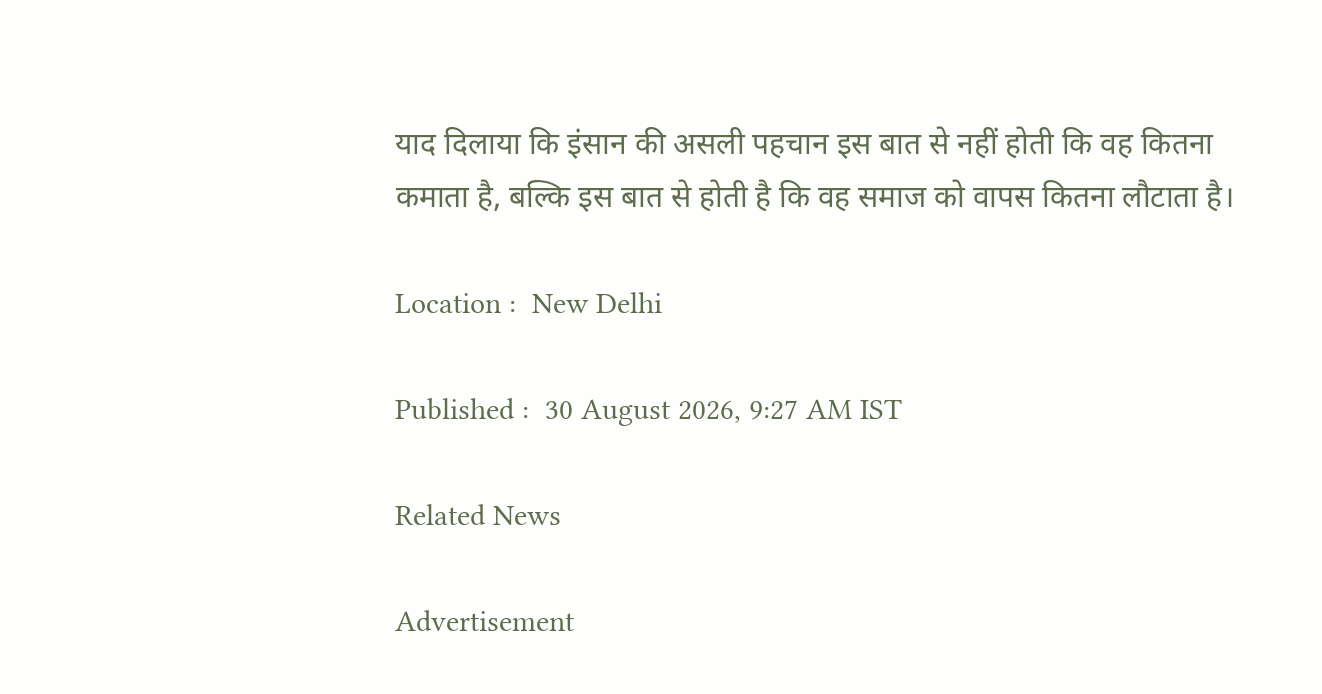याद दिलाया कि इंसान की असली पहचान इस बात से नहीं होती कि वह कितना कमाता है, बल्कि इस बात से होती है कि वह समाज को वापस कितना लौटाता है।

Location :  New Delhi

Published :  30 August 2026, 9:27 AM IST

Related News

Advertisement